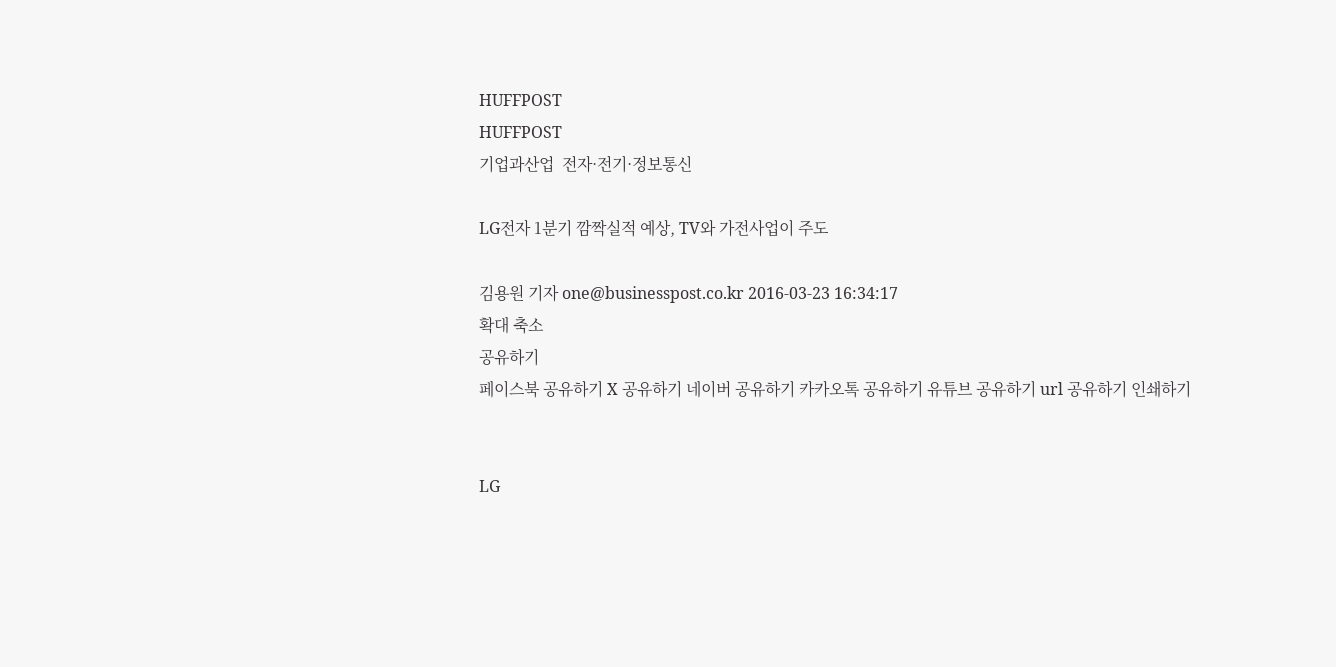HUFFPOST
HUFFPOST
기업과산업  전자·전기·정보통신

LG전자 1분기 깜짝실적 예상, TV와 가전사업이 주도

김용원 기자 one@businesspost.co.kr 2016-03-23 16:34:17
확대 축소
공유하기
페이스북 공유하기 X 공유하기 네이버 공유하기 카카오톡 공유하기 유튜브 공유하기 url 공유하기 인쇄하기


LG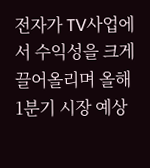전자가 TV사업에서 수익성을 크게 끌어올리며 올해 1분기 시장 예상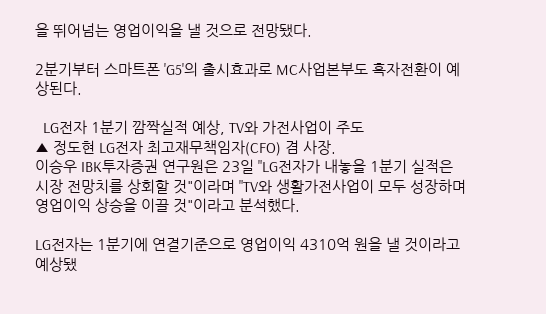을 뛰어넘는 영업이익을 낼 것으로 전망됐다.

2분기부터 스마트폰 'G5'의 출시효과로 MC사업본부도 흑자전환이 예상된다.

  LG전자 1분기 깜짝실적 예상, TV와 가전사업이 주도
▲ 정도현 LG전자 최고재무책임자(CFO) 겸 사장.
이승우 IBK투자증권 연구원은 23일 "LG전자가 내놓을 1분기 실적은 시장 전망치를 상회할 것"이라며 "TV와 생활가전사업이 모두 성장하며 영업이익 상승을 이끌 것"이라고 분석했다.

LG전자는 1분기에 연결기준으로 영업이익 4310억 원을 낼 것이라고 예상됐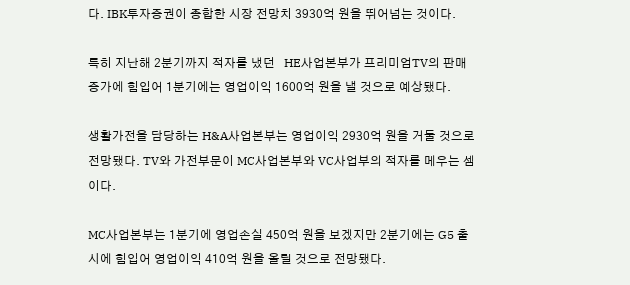다. IBK투자증권이 종합한 시장 전망치 3930억 원을 뛰어넘는 것이다.

특히 지난해 2분기까지 적자를 냈던   HE사업본부가 프리미엄TV의 판매증가에 힘입어 1분기에는 영업이익 1600억 원을 낼 것으로 예상됐다.

생활가전을 담당하는 H&A사업본부는 영업이익 2930억 원을 거둘 것으로 전망됐다. TV와 가전부문이 MC사업본부와 VC사업부의 적자를 메우는 셈이다.

MC사업본부는 1분기에 영업손실 450억 원을 보겠지만 2분기에는 G5 출시에 힘입어 영업이익 410억 원을 올릴 것으로 전망됐다.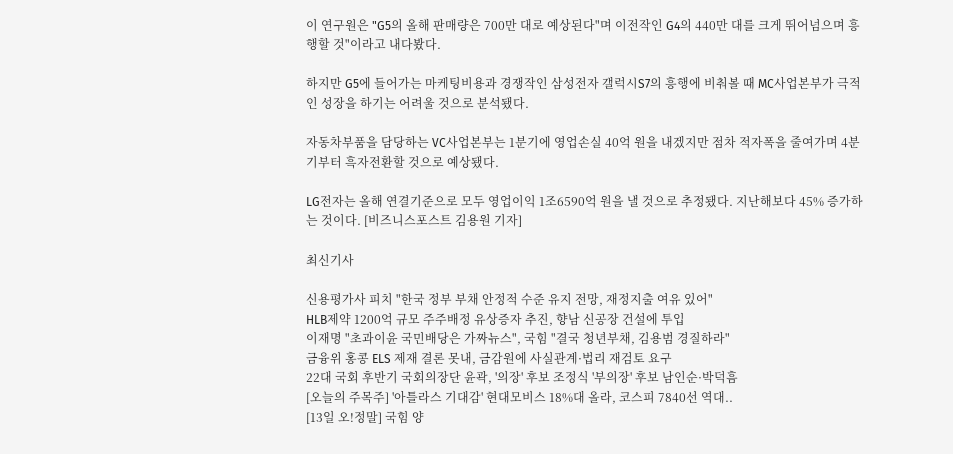이 연구원은 "G5의 올해 판매량은 700만 대로 예상된다"며 이전작인 G4의 440만 대를 크게 뛰어넘으며 흥행할 것"이라고 내다봤다.

하지만 G5에 들어가는 마케팅비용과 경쟁작인 삼성전자 갤럭시S7의 흥행에 비춰볼 때 MC사업본부가 극적인 성장을 하기는 어려울 것으로 분석됐다.

자동차부품을 담당하는 VC사업본부는 1분기에 영업손실 40억 원을 내겠지만 점차 적자폭을 줄여가며 4분기부터 흑자전환할 것으로 예상됐다.

LG전자는 올해 연결기준으로 모두 영업이익 1조6590억 원을 낼 것으로 추정됐다. 지난해보다 45% 증가하는 것이다. [비즈니스포스트 김용원 기자]

최신기사

신용평가사 피치 "한국 정부 부채 안정적 수준 유지 전망, 재정지출 여유 있어"
HLB제약 1200억 규모 주주배정 유상증자 추진, 향남 신공장 건설에 투입
이재명 "초과이윤 국민배당은 가짜뉴스", 국힘 "결국 청년부채, 김용범 경질하라"
금융위 홍콩 ELS 제재 결론 못내, 금감원에 사실관계·법리 재검토 요구
22대 국회 후반기 국회의장단 윤곽, '의장' 후보 조정식 '부의장' 후보 남인순·박덕흠
[오늘의 주목주] '아틀라스 기대감' 현대모비스 18%대 올라, 코스피 7840선 역대..
[13일 오!정말] 국힘 양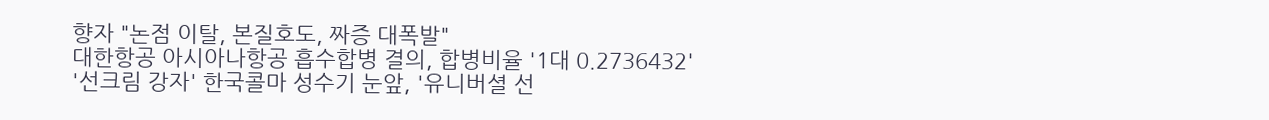향자 "논점 이탈, 본질호도, 짜증 대폭발"
대한항공 아시아나항공 흡수합병 결의, 합병비율 '1대 0.2736432'
'선크림 강자' 한국콜마 성수기 눈앞, '유니버셜 선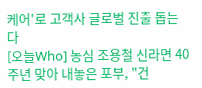케어'로 고객사 글로벌 진출 돕는다
[오늘Who] 농심 조용철 신라면 40주년 맞아 내놓은 포부, "건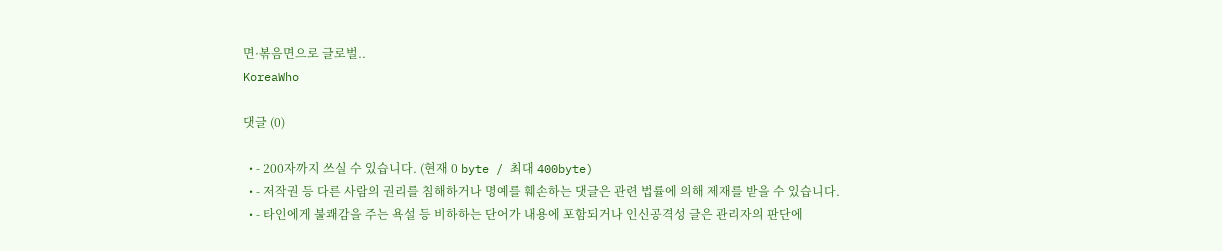면·볶음면으로 글로벌..
KoreaWho

댓글 (0)

  • - 200자까지 쓰실 수 있습니다. (현재 0 byte / 최대 400byte)
  • - 저작권 등 다른 사람의 권리를 침해하거나 명예를 훼손하는 댓글은 관련 법률에 의해 제재를 받을 수 있습니다.
  • - 타인에게 불쾌감을 주는 욕설 등 비하하는 단어가 내용에 포함되거나 인신공격성 글은 관리자의 판단에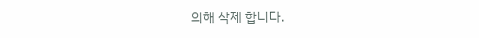의해 삭제 합니다.